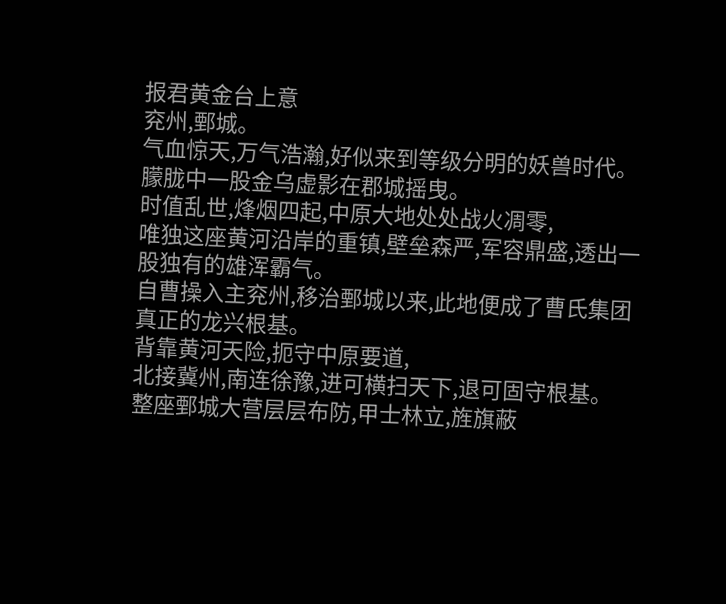报君黄金台上意
兖州,鄄城。
气血惊天,万气浩瀚,好似来到等级分明的妖兽时代。
朦胧中一股金乌虚影在郡城摇曳。
时值乱世,烽烟四起,中原大地处处战火凋零,
唯独这座黄河沿岸的重镇,壁垒森严,军容鼎盛,透出一股独有的雄浑霸气。
自曹操入主兖州,移治鄄城以来,此地便成了曹氏集团真正的龙兴根基。
背靠黄河天险,扼守中原要道,
北接冀州,南连徐豫,进可横扫天下,退可固守根基。
整座鄄城大营层层布防,甲士林立,旌旗蔽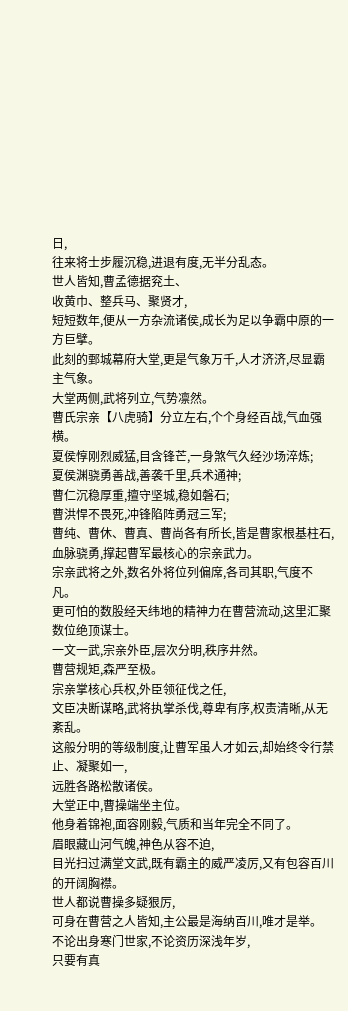日,
往来将士步履沉稳,进退有度,无半分乱态。
世人皆知,曹孟德据兖土、
收黄巾、整兵马、聚贤才,
短短数年,便从一方杂流诸侯,成长为足以争霸中原的一方巨擘。
此刻的鄄城幕府大堂,更是气象万千,人才济济,尽显霸主气象。
大堂两侧,武将列立,气势凛然。
曹氏宗亲【八虎骑】分立左右,个个身经百战,气血强横。
夏侯惇刚烈威猛,目含锋芒,一身煞气久经沙场淬炼;
夏侯渊骁勇善战,善袭千里,兵术通神;
曹仁沉稳厚重,擅守坚城,稳如磐石;
曹洪悍不畏死,冲锋陷阵勇冠三军;
曹纯、曹休、曹真、曹尚各有所长,皆是曹家根基柱石,血脉骁勇,撑起曹军最核心的宗亲武力。
宗亲武将之外,数名外将位列偏席,各司其职,气度不凡。
更可怕的数股经天纬地的精神力在曹营流动,这里汇聚数位绝顶谋士。
一文一武,宗亲外臣,层次分明,秩序井然。
曹营规矩,森严至极。
宗亲掌核心兵权,外臣领征伐之任,
文臣决断谋略,武将执掌杀伐,尊卑有序,权责清晰,从无紊乱。
这般分明的等级制度,让曹军虽人才如云,却始终令行禁止、凝聚如一,
远胜各路松散诸侯。
大堂正中,曹操端坐主位。
他身着锦袍,面容刚毅,气质和当年完全不同了。
眉眼藏山河气魄,神色从容不迫,
目光扫过满堂文武,既有霸主的威严凌厉,又有包容百川的开阔胸襟。
世人都说曹操多疑狠厉,
可身在曹营之人皆知,主公最是海纳百川,唯才是举。
不论出身寒门世家,不论资历深浅年岁,
只要有真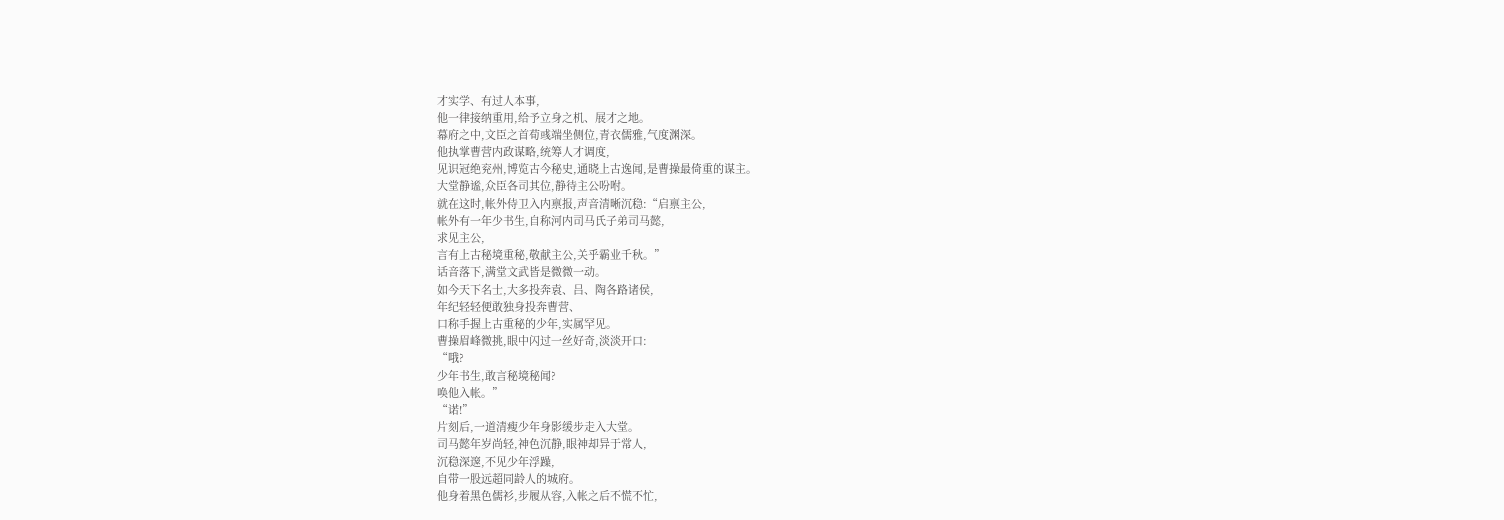才实学、有过人本事,
他一律接纳重用,给予立身之机、展才之地。
幕府之中,文臣之首荀彧端坐侧位,青衣儒雅,气度渊深。
他执掌曹营内政谋略,统筹人才调度,
见识冠绝兖州,博览古今秘史,通晓上古逸闻,是曹操最倚重的谋主。
大堂静谧,众臣各司其位,静待主公吩咐。
就在这时,帐外侍卫入内禀报,声音清晰沉稳:“启禀主公,
帐外有一年少书生,自称河内司马氏子弟司马懿,
求见主公,
言有上古秘境重秘,敬献主公,关乎霸业千秋。”
话音落下,满堂文武皆是微微一动。
如今天下名士,大多投奔袁、吕、陶各路诸侯,
年纪轻轻便敢独身投奔曹营、
口称手握上古重秘的少年,实属罕见。
曹操眉峰微挑,眼中闪过一丝好奇,淡淡开口:
“哦?
少年书生,敢言秘境秘闻?
唤他入帐。”
“诺!”
片刻后,一道清瘦少年身影缓步走入大堂。
司马懿年岁尚轻,神色沉静,眼神却异于常人,
沉稳深邃,不见少年浮躁,
自带一股远超同龄人的城府。
他身着黑色儒衫,步履从容,入帐之后不慌不忙,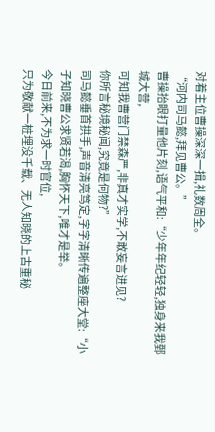对着主位曹操深深一揖,礼数周全。
“河内司马懿,拜见曹公。”
曹操抬眼打量他片刻,语气平和:“少年年纪轻轻,独身来我鄄城大营,
可知我曹营门禁森严,非真才实学,不敢妄言进见?
你所言秘境秘闻,究竟是何物?”
司马懿垂首拱手,声音清亮笃定,字字清晰传遍整座大堂:“小子知晓曹公求贤若渴,胸怀天下,唯才是举。
今日前来,不为求一时官位,
只为敬献一桩埋没千载、无人知晓的上古重秘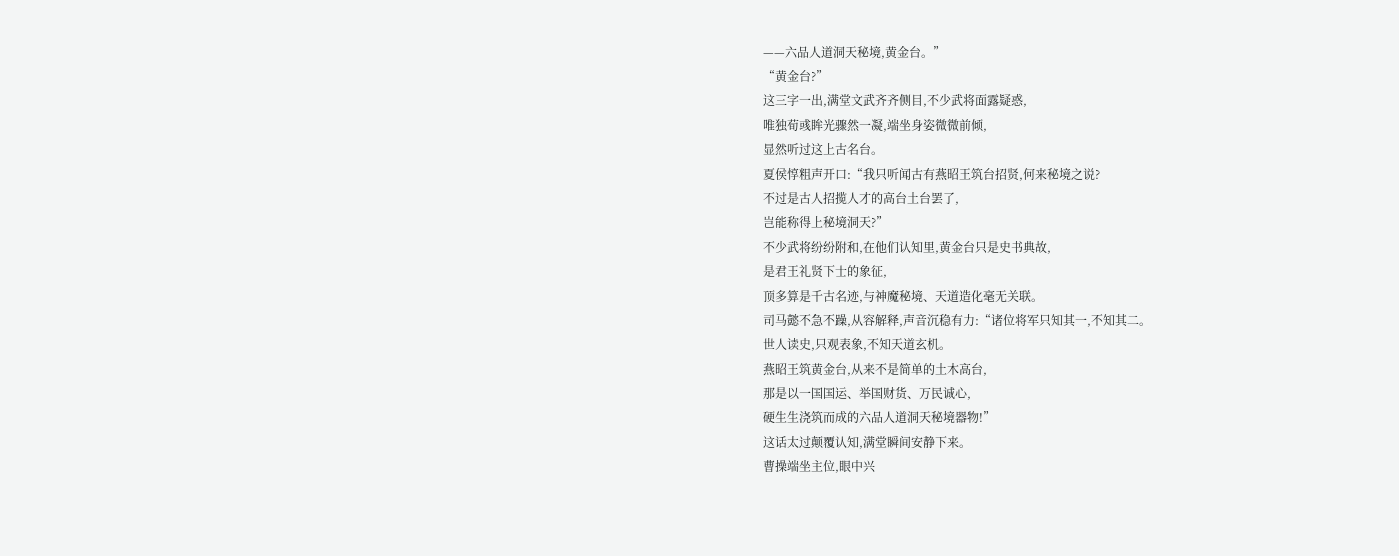——六品人道洞天秘境,黄金台。”
“黄金台?”
这三字一出,满堂文武齐齐侧目,不少武将面露疑惑,
唯独荀彧眸光骤然一凝,端坐身姿微微前倾,
显然听过这上古名台。
夏侯惇粗声开口:“我只听闻古有燕昭王筑台招贤,何来秘境之说?
不过是古人招揽人才的高台土台罢了,
岂能称得上秘境洞天?”
不少武将纷纷附和,在他们认知里,黄金台只是史书典故,
是君王礼贤下士的象征,
顶多算是千古名迹,与神魔秘境、天道造化毫无关联。
司马懿不急不躁,从容解释,声音沉稳有力:“诸位将军只知其一,不知其二。
世人读史,只观表象,不知天道玄机。
燕昭王筑黄金台,从来不是简单的土木高台,
那是以一国国运、举国财货、万民诚心,
硬生生浇筑而成的六品人道洞天秘境器物!”
这话太过颠覆认知,满堂瞬间安静下来。
曹操端坐主位,眼中兴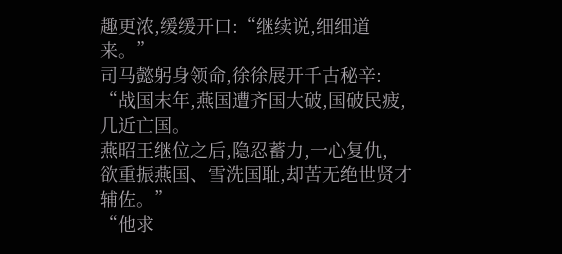趣更浓,缓缓开口:“继续说,细细道来。”
司马懿躬身领命,徐徐展开千古秘辛:
“战国末年,燕国遭齐国大破,国破民疲,几近亡国。
燕昭王继位之后,隐忍蓄力,一心复仇,
欲重振燕国、雪洗国耻,却苦无绝世贤才辅佐。”
“他求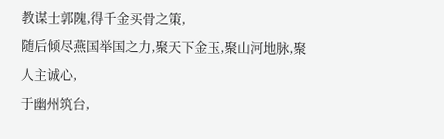教谋士郭隗,得千金买骨之策,
随后倾尽燕国举国之力,聚天下金玉,聚山河地脉,聚人主诚心,
于幽州筑台,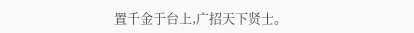置千金于台上,广招天下贤士。